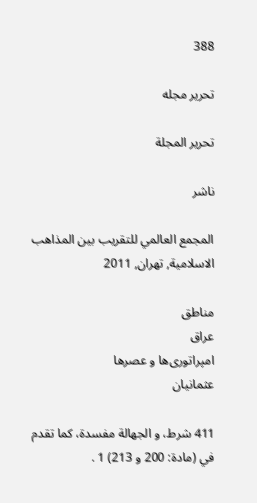388

تحریر مجله

تحرير المجلة

ناشر

المجمع العالمي للتقريب بين المذاهب الاسلامية, تهران, 2011

مناطق
عراق
امپراتوری‌ها و عصرها
عثمانیان

411 شرط، و الجهالة مفسدة، كما تقدم في (مادة: 200 و 213) 1 .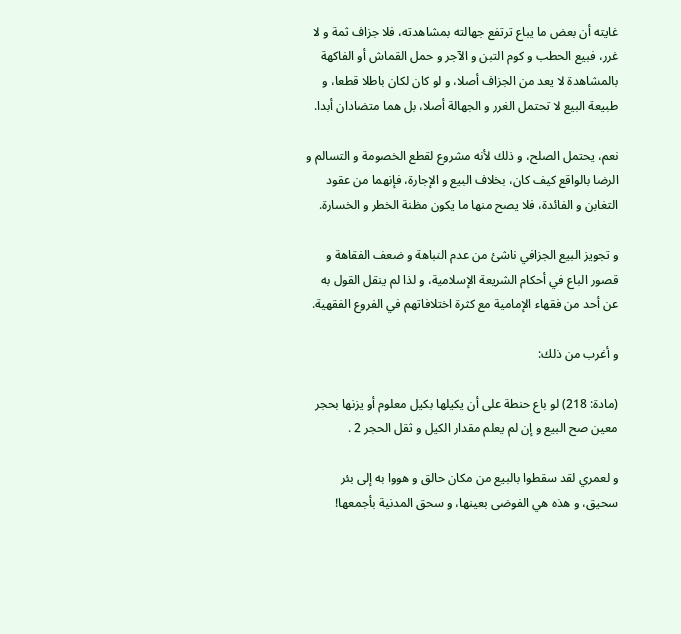غايته أن بعض ما يباع ترتفع جهالته بمشاهدته، فلا جزاف ثمة و لا غرر، فبيع الحطب و كوم التبن و الآجر و حمل القماش أو الفاكهة بالمشاهدة لا يعد من الجزاف أصلا، و لو كان لكان باطلا قطعا، و طبيعة البيع لا تحتمل الغرر و الجهالة أصلا، بل هما متضادان أبدا.

نعم، يحتمل الصلح، و ذلك لأنه مشروع لقطع الخصومة و التسالم و الرضا بالواقع كيف كان، بخلاف البيع و الإجارة، فإنهما من عقود التغابن و الفائدة، فلا يصح منها ما يكون مظنة الخطر و الخسارة.

و تجويز البيع الجزافي ناشئ من عدم النباهة و ضعف الفقاهة و قصور الباع في أحكام الشريعة الإسلامية، و لذا لم ينقل القول به عن أحد من فقهاء الإمامية مع كثرة اختلافاتهم في الفروع الفقهية.

و أغرب من ذلك:

(مادة: 218) لو باع حنطة على أن يكيلها بكيل معلوم أو يزنها بحجر معين صح البيع و إن لم يعلم مقدار الكيل و ثقل الحجر 2 .

و لعمري لقد سقطوا بالبيع من مكان حالق و هووا به إلى بئر سحيق، و هذه هي الفوضى بعينها، و سحق المدنية بأجمعها!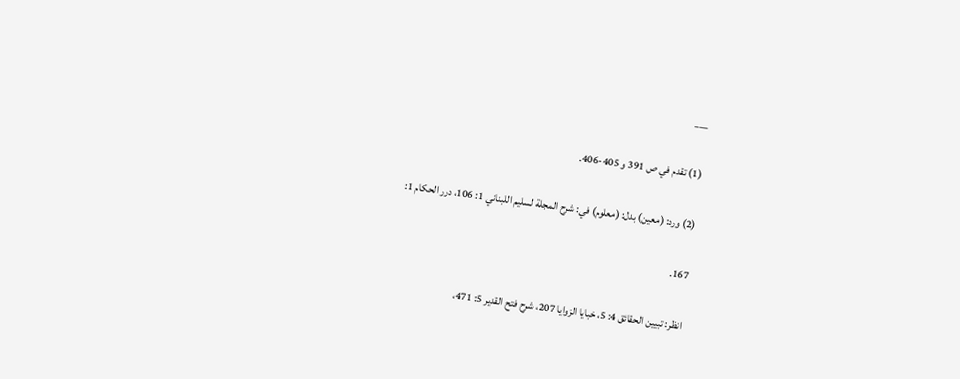___

(1) تقدم في ص 391 و 405-406.

(2) ورد: (معين) بدل: (معلوم) في: شرح المجلة لسليم اللبناني 1: 106، درر الحكام 1:

167.

انظر: تبيين الحقائق 4: 5، خبايا الزوايا 207، شرح فتح القدير 5: 471،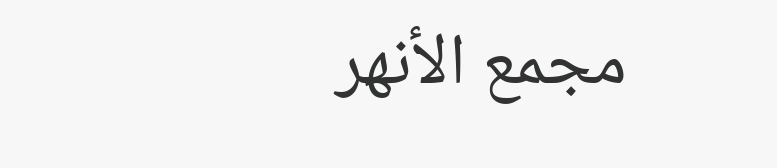مجمع الأنهر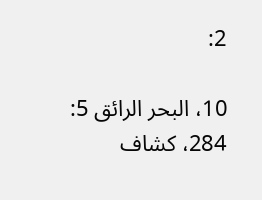2:

10، البحر الرائق 5: 284، كشاف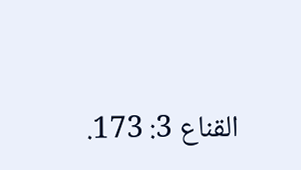القناع 3: 173.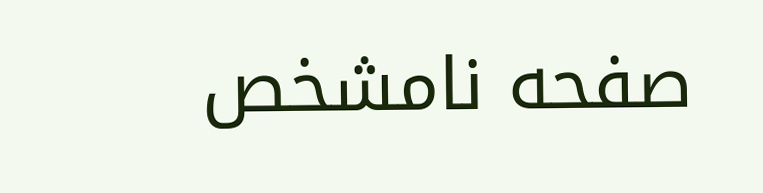صفحه نامشخص